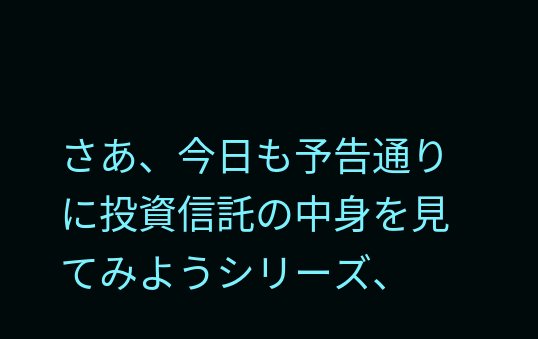さあ、今日も予告通りに投資信託の中身を見てみようシリーズ、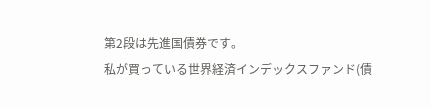第2段は先進国債券です。
私が買っている世界経済インデックスファンド(債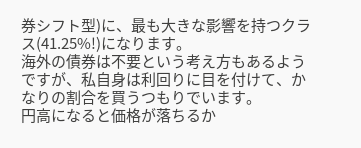券シフト型)に、最も大きな影響を持つクラス(41.25%!)になります。
海外の債券は不要という考え方もあるようですが、私自身は利回りに目を付けて、かなりの割合を買うつもりでいます。
円高になると価格が落ちるか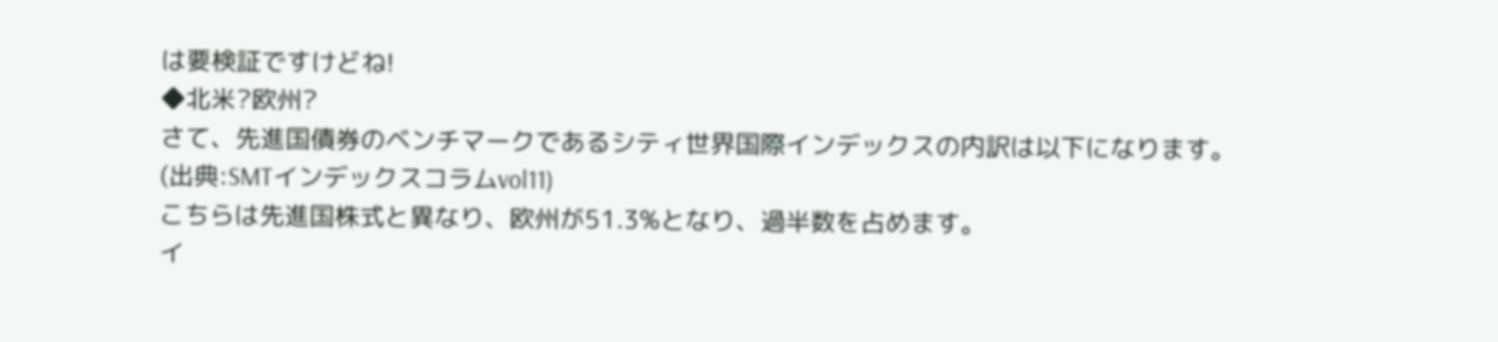は要検証ですけどね!
◆北米?欧州?
さて、先進国債券のベンチマークであるシティ世界国際インデックスの内訳は以下になります。
(出典:SMTインデックスコラムvol11)
こちらは先進国株式と異なり、欧州が51.3%となり、過半数を占めます。
イ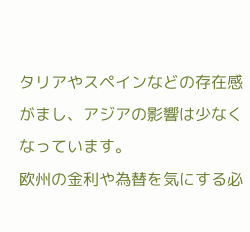タリアやスペインなどの存在感がまし、アジアの影響は少なくなっています。
欧州の金利や為替を気にする必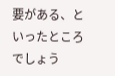要がある、といったところでしょう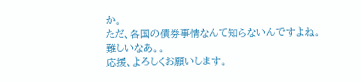か。
ただ、各国の債券事情なんて知らないんですよね。
難しいなあ。。
応援、よろしくお願いします。